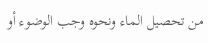من تحصيل الماء ونحوه وجب الوضوء أو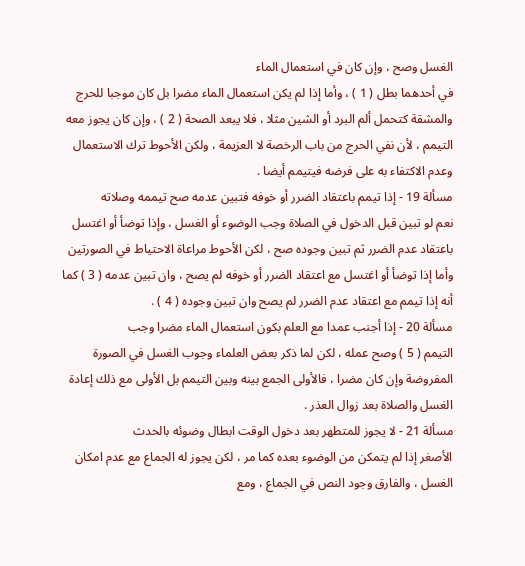الغسل وصح ، وإن كان في استعمال الماء
في أحدهما بطل ( 1 ) ، وأما إذا لم يكن استعمال الماء مضرا بل كان موجبا للحرج
والمشقة كتحمل ألم البرد أو الشين مثلا ، فلا يبعد الصحة ( 2 ) ، وإن كان يجوز معه
التيمم ، لأن نفي الحرج من باب الرخصة لا العزيمة ، ولكن الأحوط ترك الاستعمال
وعدم الاكتفاء به على فرضه فيتيمم أيضا .
مسألة 19 - إذا تيمم باعتقاد الضرر أو خوفه فتبين عدمه صح تيممه وصلاته
نعم لو تبين قبل الدخول في الصلاة وجب الوضوء أو الغسل ، وإذا توضأ أو اغتسل
باعتقاد عدم الضرر ثم تبين وجوده صح ، لكن الأحوط مراعاة الاحتياط في الصورتين
وأما إذا توضأ أو اغتسل مع اعتقاد الضرر أو خوفه لم يصح ، وان تبين عدمه ( 3 ) كما
أنه إذا تيمم مع اعتقاد عدم الضرر لم يصح وان تبين وجوده ( 4 ) .
مسألة 20 - إذا أجنب عمدا مع العلم بكون استعمال الماء مضرا وجب
التيمم ( 5 ) وصح عمله ، لكن لما ذكر بعض العلماء وجوب الغسل في الصورة
المفروضة وإن كان مضرا ، فالأولى الجمع بينه وبين التيمم بل الأولى مع ذلك إعادة
الغسل والصلاة بعد زوال العذر .
مسألة 21 - لا يجوز للمتطهر بعد دخول الوقت ابطال وضوئه بالحدث
الأصغر إذا لم يتمكن من الوضوء بعده كما مر ، لكن يجوز له الجماع مع عدم امكان
الغسل ، والفارق وجود النص في الجماع ، ومع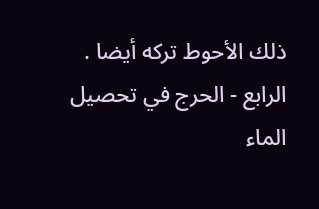ذلك الأحوط تركه أيضا .
الرابع - الحرج في تحصيل الماء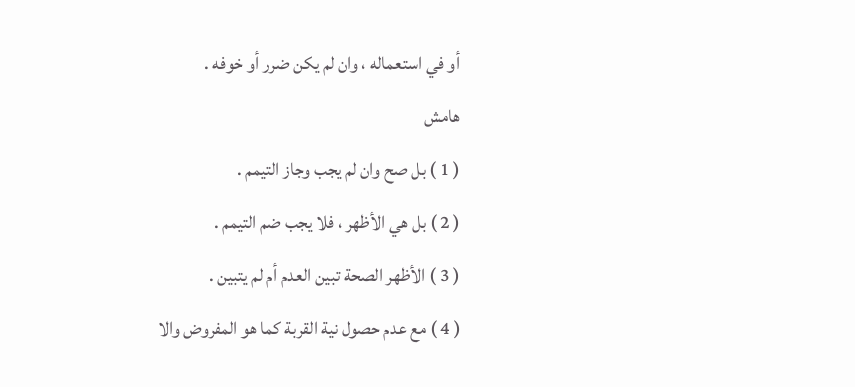أو في استعماله ، وان لم يكن ضرر أو خوفه .
هامش
( 1 ) بل صح وان لم يجب وجاز التيمم .
( 2 ) بل هي الأظهر ، فلا يجب ضم التيمم .
( 3 ) الأظهر الصحة تبين العدم أم لم يتبين .
( 4 ) مع عدم حصول نية القربة كما هو المفروض والا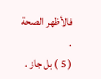فالأظهر الصحة .
( 5 ) بل جاز .